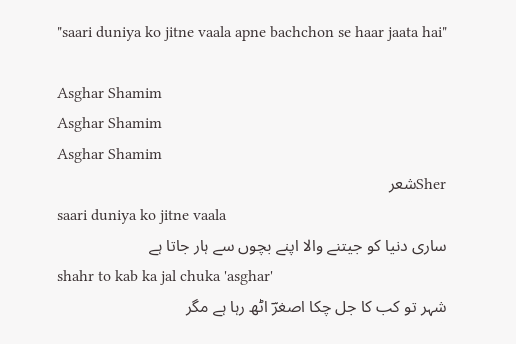"saari duniya ko jitne vaala apne bachchon se haar jaata hai"

Asghar Shamim
Asghar Shamim
Asghar Shamim
Sherشعر
saari duniya ko jitne vaala
ساری دنیا کو جیتنے والا اپنے بچوں سے ہار جاتا ہے
shahr to kab ka jal chuka 'asghar'
شہر تو کب کا جل چکا اصغرؔ اٹھ رہا ہے مگر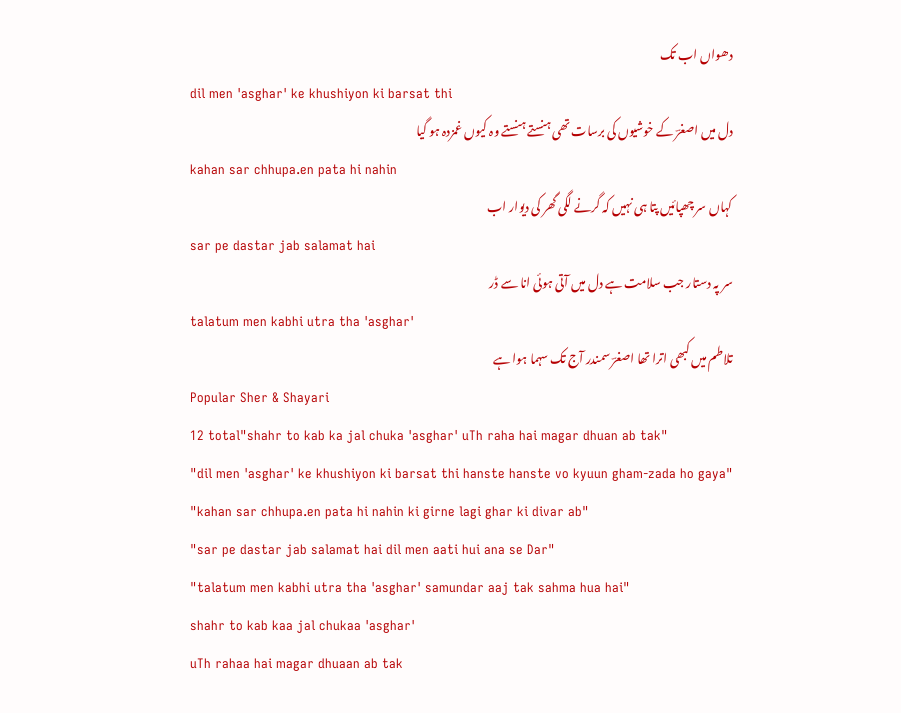دھواں اب تک
dil men 'asghar' ke khushiyon ki barsat thi
دل میں اصغرؔ کے خوشیوں کی برسات تھی ہنستے ہنستے وہ کیوں غمزدہ ہو گیا
kahan sar chhupa.en pata hi nahin
کہاں سر چھپائیں پتا ہی نہیں کہ گرنے لگی گھر کی دیوار اب
sar pe dastar jab salamat hai
سر پہ دستار جب سلامت ہے دل میں آتی ہوئی انا سے ڈر
talatum men kabhi utra tha 'asghar'
تلاطم میں کبھی اترا تھا اصغرؔ سمندر آج تک سہما ہوا ہے
Popular Sher & Shayari
12 total"shahr to kab ka jal chuka 'asghar' uTh raha hai magar dhuan ab tak"
"dil men 'asghar' ke khushiyon ki barsat thi hanste hanste vo kyuun gham-zada ho gaya"
"kahan sar chhupa.en pata hi nahin ki girne lagi ghar ki divar ab"
"sar pe dastar jab salamat hai dil men aati hui ana se Dar"
"talatum men kabhi utra tha 'asghar' samundar aaj tak sahma hua hai"
shahr to kab kaa jal chukaa 'asghar'
uTh rahaa hai magar dhuaan ab tak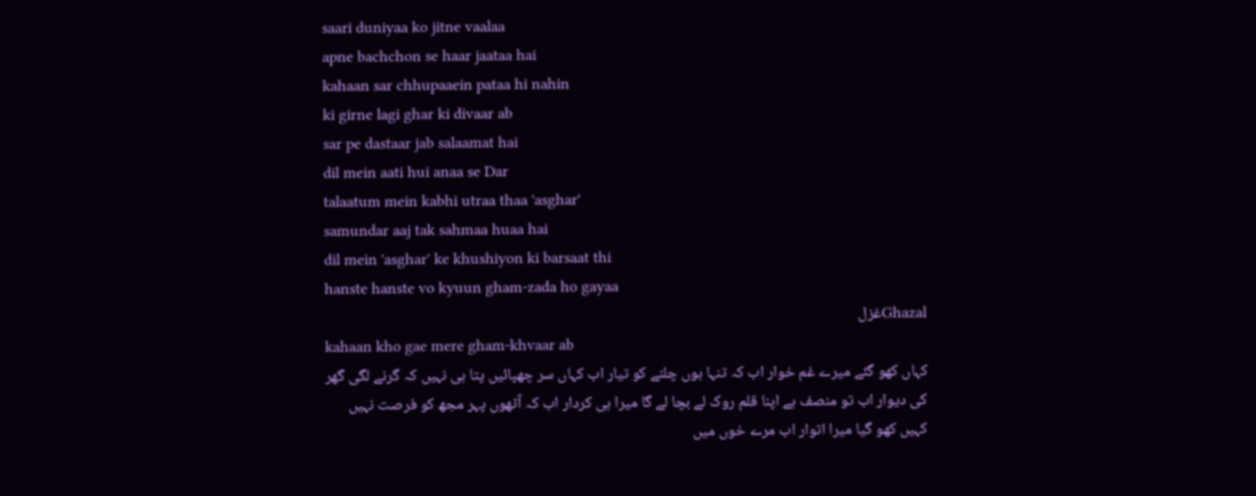saari duniyaa ko jitne vaalaa
apne bachchon se haar jaataa hai
kahaan sar chhupaaein pataa hi nahin
ki girne lagi ghar ki divaar ab
sar pe dastaar jab salaamat hai
dil mein aati hui anaa se Dar
talaatum mein kabhi utraa thaa 'asghar'
samundar aaj tak sahmaa huaa hai
dil mein 'asghar' ke khushiyon ki barsaat thi
hanste hanste vo kyuun gham-zada ho gayaa
Ghazalغزل
kahaan kho gae mere gham-khvaar ab
کہاں کھو گئے میرے غم خوار اب کہ تنہا ہوں چلنے کو تیار اب کہاں سر چھپائیں پتا ہی نہیں کہ گرنے لگی گھر کی دیوار اب تو منصف ہے اپنا قلم روک لے بچا لے گا میرا ہی کردار اب کہ آٹھوں پہر مجھ کو فرصت نہیں کہیں کھو گیا میرا اتوار اب مرے خوں میں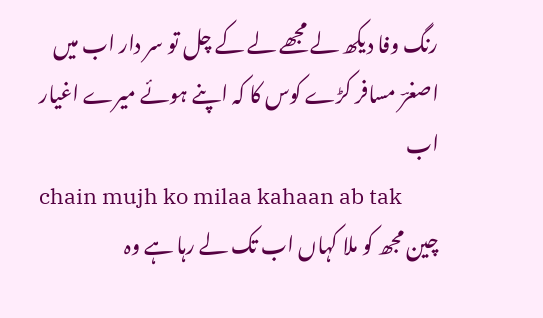رنگ وفا دیکھ لے مجھے لے کے چل تو سر دار اب میں اصغرؔ مسافر کڑے کوس کا کہ اپنے ہوئے میرے اغیار اب
chain mujh ko milaa kahaan ab tak
چین مجھ کو ملا کہاں اب تک لے رہا ہے وہ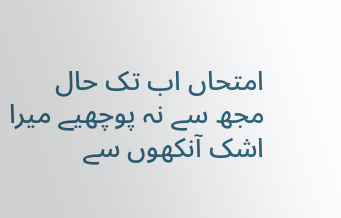امتحاں اب تک حال مجھ سے نہ پوچھیے میرا اشک آنکھوں سے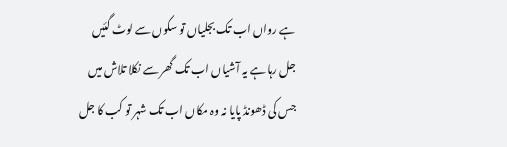ہے رواں اب تک بجلیاں تو سکوں سے لوٹ گئیں جل رہا ہے یہ آشیاں اب تک گھر سے نکلا تلاش میں جس کی ڈھونڈ پایا نہ وہ مکاں اب تک شہر تو کب کا جل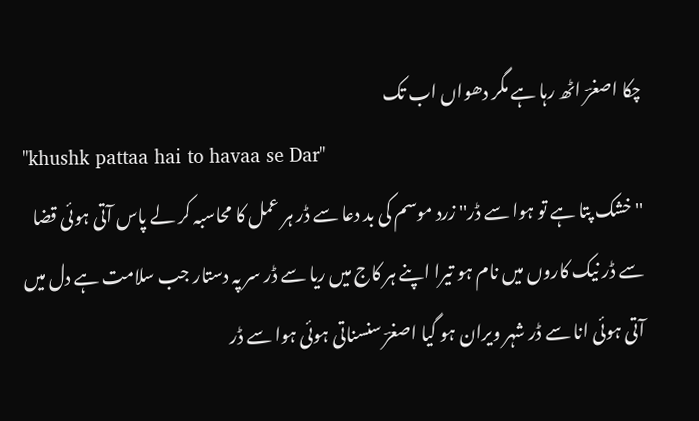چکا اصغرؔ اٹھ رہا ہے مگر دھواں اب تک
''khushk pattaa hai to havaa se Dar''
''خشک پتا ہے تو ہوا سے ڈر'' زرد موسم کی بد دعا سے ڈر ہر عمل کا محاسبہ کر لے پاس آتی ہوئی قضا سے ڈر نیک کاروں میں نام ہو تیرا اپنے ہر کاج میں ریا سے ڈر سر پہ دستار جب سلامت ہے دل میں آتی ہوئی انا سے ڈر شہر ویران ہو گیا اصغرؔ سنسناتی ہوئی ہوا سے ڈر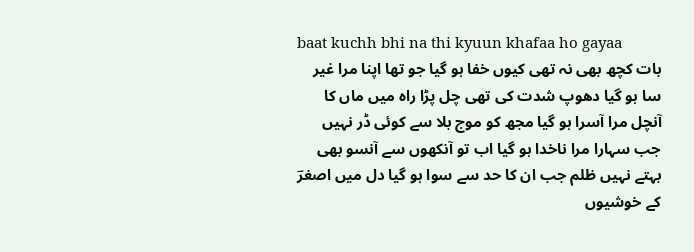baat kuchh bhi na thi kyuun khafaa ho gayaa
بات کچھ بھی نہ تھی کیوں خفا ہو گیا جو تھا اپنا مرا غیر سا ہو گیا دھوپ شدت کی تھی چل پڑا راہ میں ماں کا آنچل مرا آسرا ہو گیا مجھ کو موج بلا سے کوئی ڈر نہیں جب سہارا مرا ناخدا ہو گیا اب تو آنکھوں سے آنسو بھی بہتے نہیں ظلم جب ان کا حد سے سوا ہو گیا دل میں اصغرؔ کے خوشیوں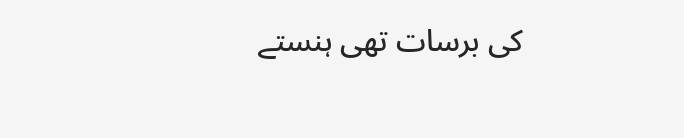کی برسات تھی ہنستے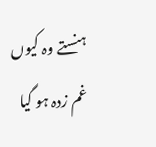ہنستے وہ کیوں غم زدہ ہو گیا